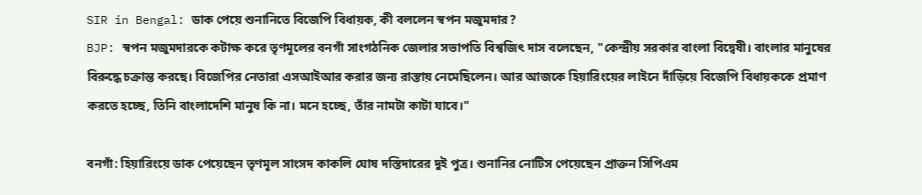SIR in Bengal: ডাক পেয়ে শুনানিতে বিজেপি বিধায়ক, কী বললেন স্বপন মজুমদার?
BJP: স্বপন মজুমদারকে কটাক্ষ করে তৃণমূলের বনগাঁ সাংগঠনিক জেলার সভাপতি বিশ্বজিৎ দাস বলেছেন, "কেন্দ্রীয় সরকার বাংলা বিদ্বেষী। বাংলার মানুষের বিরুদ্ধে চক্রান্ত করছে। বিজেপির নেতারা এসআইআর করার জন্য রাস্তায় নেমেছিলেন। আর আজকে হিয়ারিংয়ের লাইনে দাঁড়িয়ে বিজেপি বিধায়ককে প্রমাণ করতে হচ্ছে, তিনি বাংলাদেশি মানুষ কি না। মনে হচ্ছে, তাঁর নামটা কাটা যাবে।"

বনগাঁ: হিয়ারিংয়ে ডাক পেয়েছেন তৃণমূল সাংসদ কাকলি ঘোষ দস্তিদারের দুই পুত্র। শুনানির নোটিস পেয়েছেন প্রাক্তন সিপিএম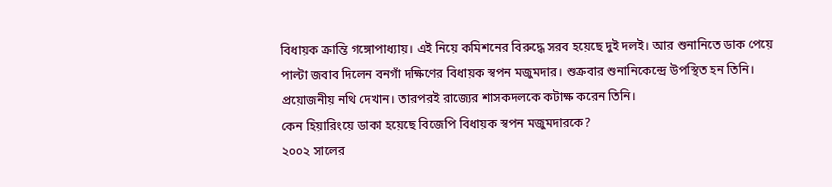বিধায়ক ক্রান্তি গঙ্গোপাধ্যায়। এই নিয়ে কমিশনের বিরুদ্ধে সরব হয়েছে দুই দলই। আর শুনানিতে ডাক পেয়ে পাল্টা জবাব দিলেন বনগাঁ দক্ষিণের বিধায়ক স্বপন মজুমদার। শুক্রবার শুনানিকেন্দ্রে উপস্থিত হন তিনি। প্রয়োজনীয় নথি দেখান। তারপরই রাজ্যের শাসকদলকে কটাক্ষ করেন তিনি।
কেন হিয়ারিংয়ে ডাকা হয়েছে বিজেপি বিধায়ক স্বপন মজুমদারকে?
২০০২ সালের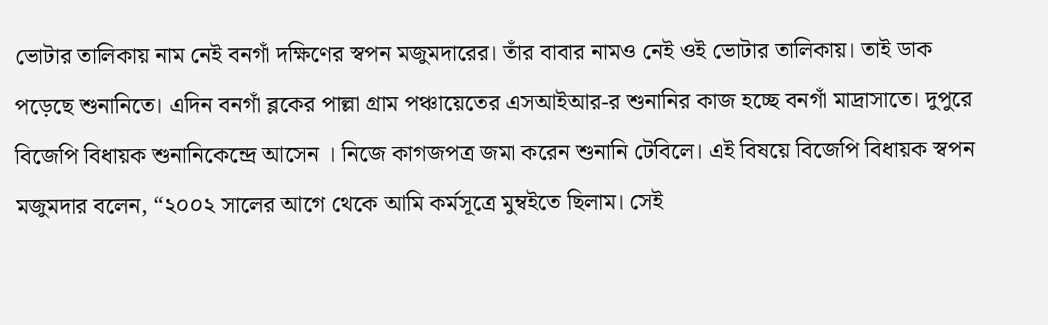ভোটার তালিকায় নাম নেই বনগাঁ দক্ষিণের স্বপন মজুমদারের। তাঁর বাবার নামও নেই ওই ভোটার তালিকায়। তাই ডাক পড়েছে শুনানিতে। এদিন বনগাঁ ব্লকের পাল্লা গ্রাম পঞ্চায়েতের এসআইআর-র শুনানির কাজ হচ্ছে বনগাঁ মাদ্রাসাতে। দুপুরে বিজেপি বিধায়ক শুনানিকেন্দ্রে আসেন । নিজে কাগজপত্র জমা করেন শুনানি টেবিলে। এই বিষয়ে বিজেপি বিধায়ক স্বপন মজুমদার বলেন, “২০০২ সালের আগে থেকে আমি কর্মসূত্রে মুম্বইতে ছিলাম। সেই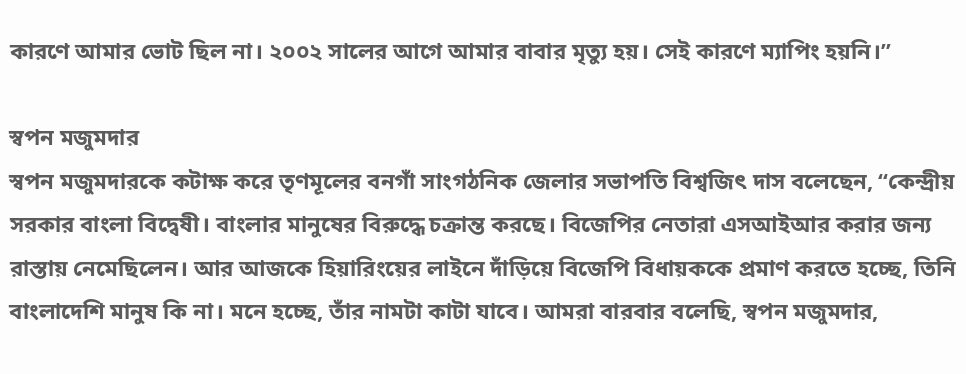কারণে আমার ভোট ছিল না। ২০০২ সালের আগে আমার বাবার মৃত্যু হয়। সেই কারণে ম্যাপিং হয়নি।”

স্বপন মজুমদার
স্বপন মজুমদারকে কটাক্ষ করে তৃণমূলের বনগাঁ সাংগঠনিক জেলার সভাপতি বিশ্বজিৎ দাস বলেছেন, “কেন্দ্রীয় সরকার বাংলা বিদ্বেষী। বাংলার মানুষের বিরুদ্ধে চক্রান্ত করছে। বিজেপির নেতারা এসআইআর করার জন্য রাস্তায় নেমেছিলেন। আর আজকে হিয়ারিংয়ের লাইনে দাঁড়িয়ে বিজেপি বিধায়ককে প্রমাণ করতে হচ্ছে, তিনি বাংলাদেশি মানুষ কি না। মনে হচ্ছে, তাঁর নামটা কাটা যাবে। আমরা বারবার বলেছি, স্বপন মজুমদার,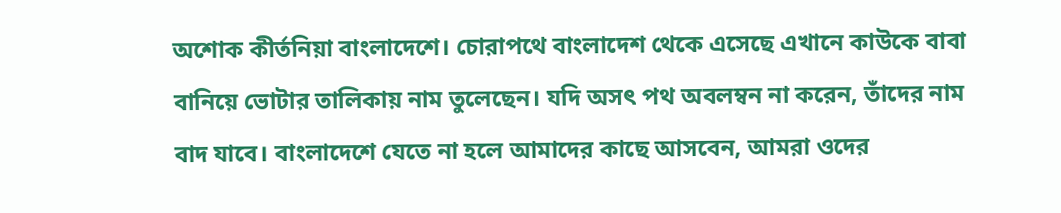অশোক কীর্তনিয়া বাংলাদেশে। চোরাপথে বাংলাদেশ থেকে এসেছে এখানে কাউকে বাবা বানিয়ে ভোটার তালিকায় নাম তুলেছেন। যদি অসৎ পথ অবলম্বন না করেন, তাঁদের নাম বাদ যাবে। বাংলাদেশে যেতে না হলে আমাদের কাছে আসবেন, আমরা ওদের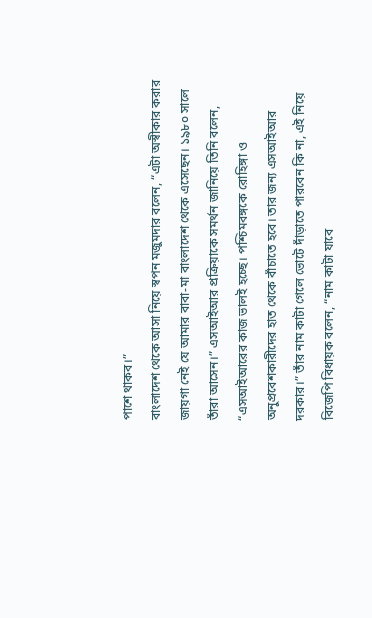পাশে থাকব।”
বাংলাদেশ থেকে আসা নিয়ে স্বপন মজুমদার বলেন, “এটা অস্বীকার করার জায়গা নেই যে আমার বাবা-মা বাংলাদেশ থেকে এসেছেন। ১৯৮০ সালে তাঁরা আসেন।” এসআইআর প্রক্রিয়াকে সমর্থন জানিয়ে তিনি বলেন, “এসআইআরের কাজ ভালই হচ্ছে। পশ্চিমবঙ্গকে রোহিঙ্গা ও অনুপ্রবেশকারীদের হাত থেকে বাঁচাতে হবে। তার জন্য এসআইআর দরকার।” তাঁর নাম কাটা গেলে ভোটে দাঁড়াতে পারবেন কি না, এই নিয়ে বিজেপি বিধায়ক বলেন, “নাম কাটা যাবে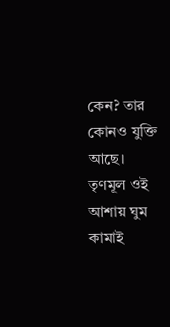কেন? তার কোনও যুক্তি আছে। তৃণমূল ওই আশায় ঘুম কামাই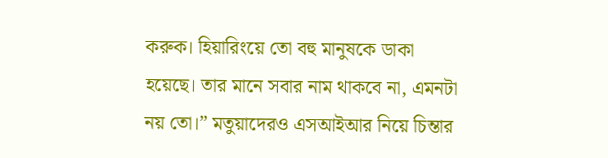করুক। হিয়ারিংয়ে তো বহু মানুষকে ডাকা হয়েছে। তার মানে সবার নাম থাকবে না, এমনটা নয় তো।” মতুয়াদেরও এসআইআর নিয়ে চিন্তার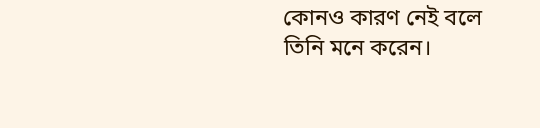কোনও কারণ নেই বলে তিনি মনে করেন।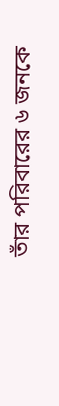তাঁর পরিবারের ৬ জনকে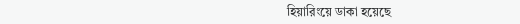হিয়ারিংয়ে ডাকা হয়েছে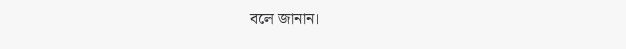বলে জানান।